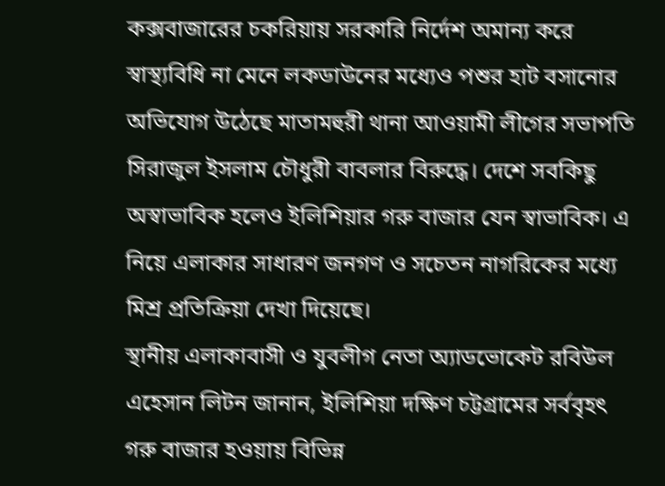কক্সবাজারের চকরিয়ায় সরকারি নির্দেশ অমান্য করে স্বাস্থ্যবিধি না মেনে লকডাউনের মধ্যেও পশুর হাট বসানোর অভিযোগ উঠেছে মাতামহুরী থানা আওয়ামী লীগের সভাপতি সিরাজুল ইসলাম চৌধুরী বাবলার বিরুদ্ধে। দেশে সবকিছু অস্বাভাবিক হলেও ইলিশিয়ার গরু বাজার যেন স্বাভাবিক। এ নিয়ে এলাকার সাধারণ জনগণ ও সচেতন নাগরিকের মধ্যে মিশ্র প্রতিক্রিয়া দেখা দিয়েছে।
স্থানীয় এলাকাবাসী ও যুবলীগ নেতা অ্যাডভোকেট রবিউল এহেসান লিটন জানান, ইলিশিয়া দক্ষিণ চট্টগ্রামের সর্ববৃহৎ গরু বাজার হওয়ায় বিভিন্ন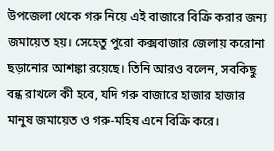উপজেলা থেকে গরু নিয়ে এই বাজারে বিক্রি করার জন্য জমায়েত হয়। সেহেতু পুরো কক্সবাজার জেলায় করোনা ছড়ানোর আশঙ্কা রয়েছে। তিনি আরও বলেন, সবকিছু বন্ধ রাখলে কী হবে, যদি গরু বাজারে হাজার হাজার মানুষ জমায়েত ও গরু-মহিষ এনে বিক্রি করে।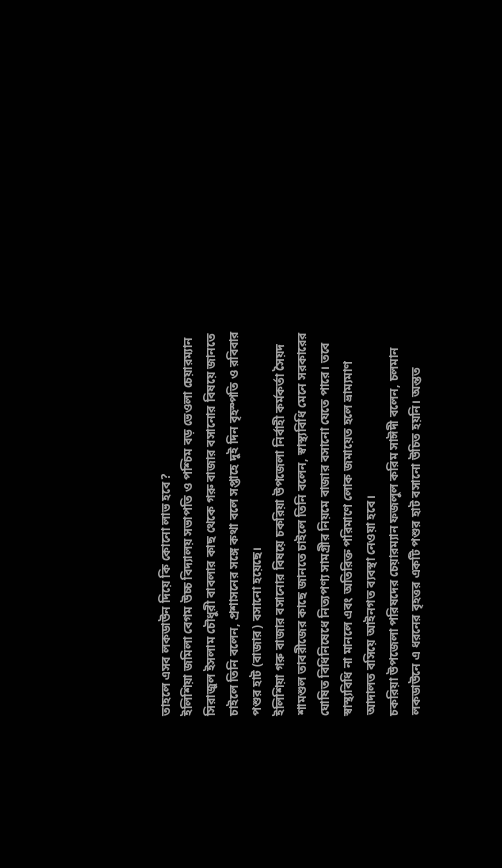তাহলে এসব লকডাউন দিয়ে কি কোনো লাভ হবে?
ইলিশিয়া জমিলা বেগম উচ্চ বিদ্যালয় সভাপতি ও পশ্চিম বড় ভেওলা চেয়ারম্যান সিরাজুল ইসলাম চৌধুরী বাবলার কাছ থেকে গরু বাজার বসানোর বিষয়ে জানতে চাইলে তিনি বলেন, প্রশাসনের সঙ্গে কথা বলে সপ্তাহে দুই দিন বৃহস্পতি ও রবিবার পশুর হাট (বাজার) বসানো হয়েছে।
ইলিশিয়া গরু বাজার বসানোর বিষয়ে চকরিয়া উপজেলা নির্বাহী কর্মকর্তা সৈয়দ শামশুল তাবরীজের কাছে জানতে চাইলে তিনি বলেন, স্বাস্থ্যবিধি মেনে সরকারের ঘোষিত বিধিনিষেধে নিত্যপণ্য সামগ্রীর নিয়মে বাজার বসানো যেতে পারে। তবে স্বাস্থ্যবিধি না মানলে এবং অতিরিক্ত পরিমাণে লোক জমায়েত হলে ভ্রাম্যমাণ আদালত বসিয়ে আইনগত ব্যবস্থা নেওয়া হবে।
চকরিয়া উপজেলা পরিষদের চেয়ারম্যান ফজলুল করিম সাঈদী বলেন, চলমান লকডাউনে এ ধরনের বৃহত্তর একটি পশুর হাট বসানো উচিত হয়নি। অন্তত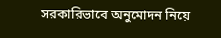সরকারিভাবে অনুমোদন নিয়ে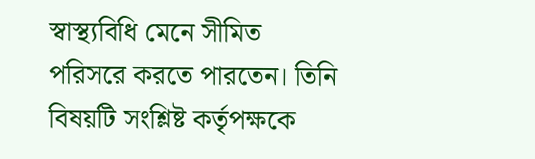স্বাস্থ্যবিধি মেনে সীমিত পরিসরে করতে পারতেন। তিনি বিষয়টি সংশ্লিষ্ট কর্তৃপক্ষকে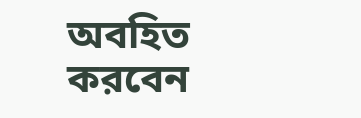অবহিত করবেন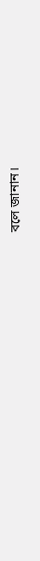বলে জানান।